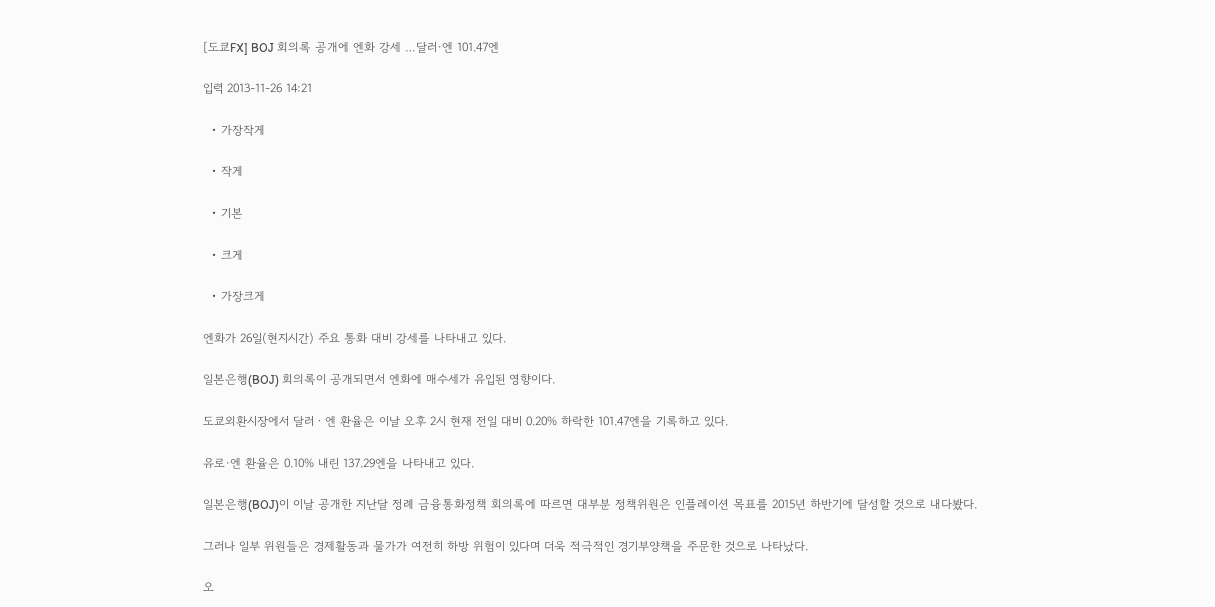[도쿄FX] BOJ 회의록 공개에 엔화 강세 …달러·엔 101.47엔

입력 2013-11-26 14:21

  • 가장작게

  • 작게

  • 기본

  • 크게

  • 가장크게

엔화가 26일(현지시간) 주요 통화 대비 강세를 나타내고 있다.

일본은행(BOJ) 회의록이 공개되면서 엔화에 매수세가 유입된 영향이다.

도쿄외환시장에서 달러ㆍ엔 환율은 이날 오후 2시 현재 전일 대비 0.20% 하락한 101.47엔을 기록하고 있다.

유로·엔 환율은 0.10% 내린 137.29엔을 나타내고 있다.

일본은행(BOJ)이 이날 공개한 지난달 정례 금융통화정책 회의록에 따르면 대부분 정책위원은 인플레이션 목표를 2015년 하반기에 달성할 것으로 내다봤다.

그러나 일부 위원들은 경제활동과 물가가 여전히 하방 위험이 있다며 더욱 적극적인 경기부양책을 주문한 것으로 나타났다.

오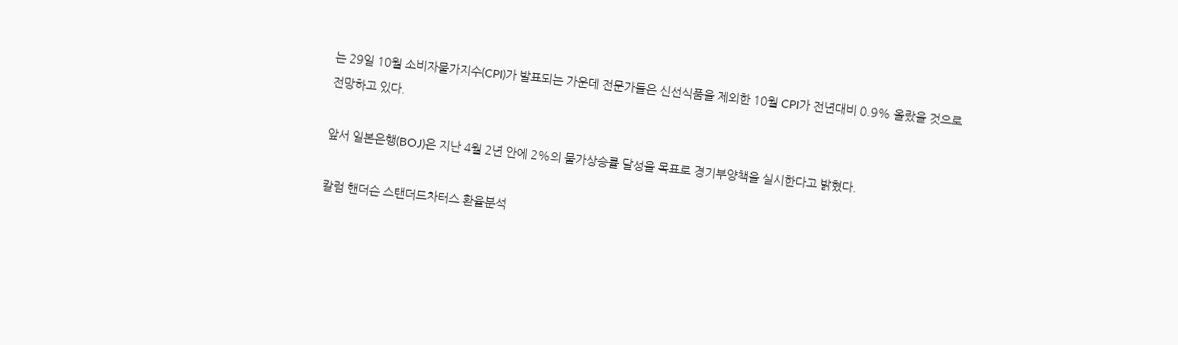는 29일 10월 소비자물가지수(CPI)가 발표되는 가운데 전문가들은 신선식품을 제외한 10월 CPI가 전년대비 0.9% 올랐을 것으로 전망하고 있다.

앞서 일본은행(BOJ)은 지난 4월 2년 안에 2%의 물가상승률 달성을 목표로 경기부양책을 실시한다고 밝혔다.

칼럼 핸더슨 스탠더드차터스 환율분석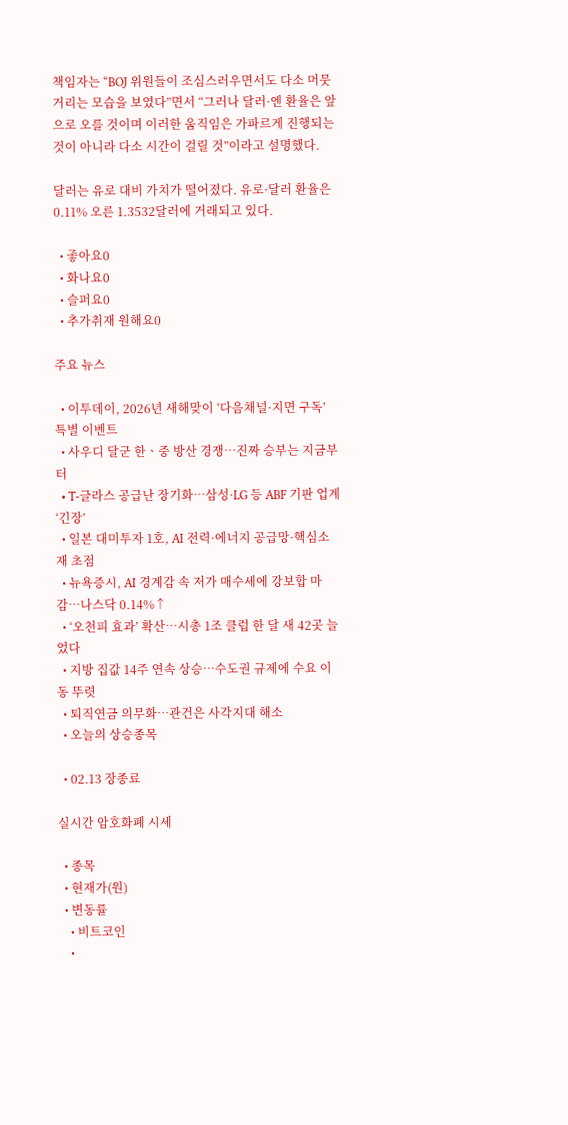책임자는 “BOJ 위원들이 조심스러우면서도 다소 머뭇거리는 모습을 보였다”면서 “그러나 달러·엔 환율은 앞으로 오를 것이며 이러한 움직임은 가파르게 진행되는 것이 아니라 다소 시간이 걸릴 것”이라고 설명했다.

달러는 유로 대비 가치가 떨어졌다. 유로·달러 환율은 0.11% 오른 1.3532달러에 거래되고 있다.

  • 좋아요0
  • 화나요0
  • 슬퍼요0
  • 추가취재 원해요0

주요 뉴스

  • 이투데이, 2026년 새해맞이 ‘다음채널·지면 구독’ 특별 이벤트
  • 사우디 달군 한ㆍ중 방산 경쟁…진짜 승부는 지금부터
  • T-글라스 공급난 장기화…삼성·LG 등 ABF 기판 업계 ‘긴장’
  • 일본 대미투자 1호, AI 전력·에너지 공급망·핵심소재 초점
  • 뉴욕증시, AI 경계감 속 저가 매수세에 강보합 마감…나스닥 0.14%↑
  • ‘오천피 효과’ 확산…시총 1조 클럽 한 달 새 42곳 늘었다
  • 지방 집값 14주 연속 상승⋯수도권 규제에 수요 이동 뚜렷
  • 퇴직연금 의무화⋯관건은 사각지대 해소
  • 오늘의 상승종목

  • 02.13 장종료

실시간 암호화폐 시세

  • 종목
  • 현재가(원)
  • 변동률
    • 비트코인
    •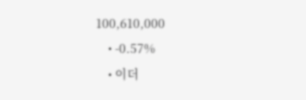100,610,000
    • -0.57%
    • 이더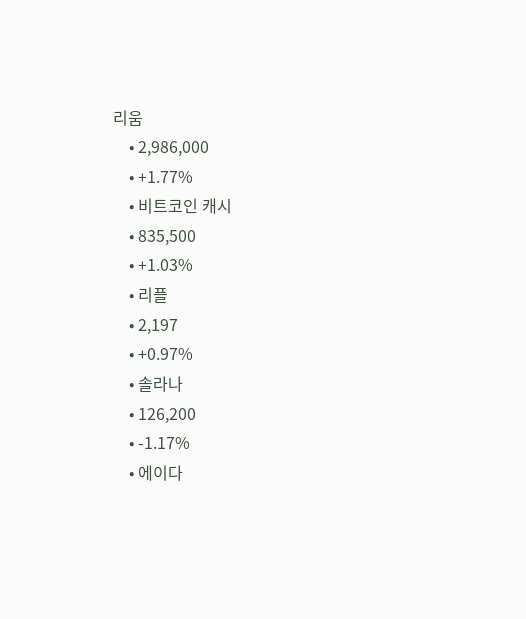리움
    • 2,986,000
    • +1.77%
    • 비트코인 캐시
    • 835,500
    • +1.03%
    • 리플
    • 2,197
    • +0.97%
    • 솔라나
    • 126,200
    • -1.17%
    • 에이다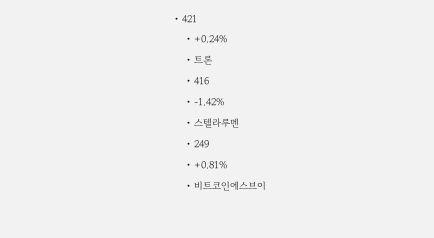• 421
    • +0.24%
    • 트론
    • 416
    • -1.42%
    • 스텔라루멘
    • 249
    • +0.81%
    • 비트코인에스브이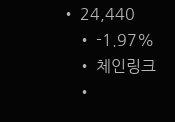• 24,440
    • -1.97%
    • 체인링크
    •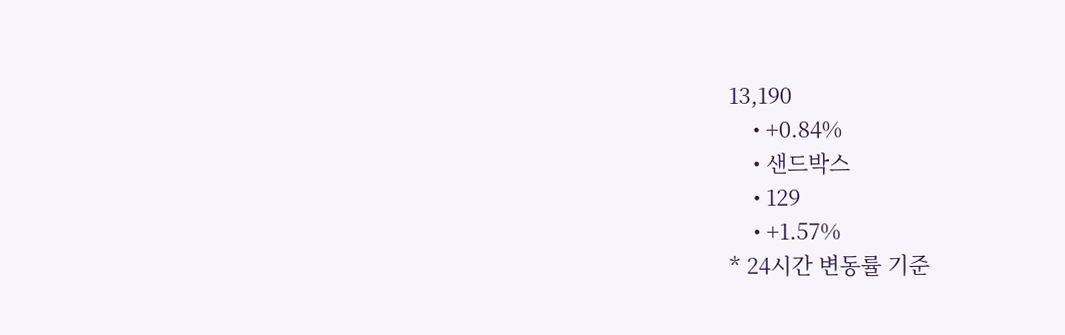13,190
    • +0.84%
    • 샌드박스
    • 129
    • +1.57%
* 24시간 변동률 기준